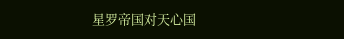星罗帝国对天心国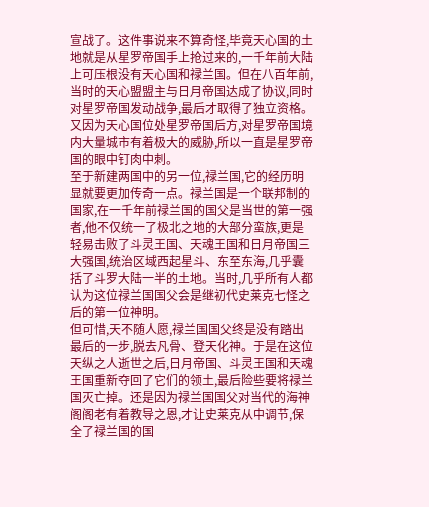宣战了。这件事说来不算奇怪,毕竟天心国的土地就是从星罗帝国手上抢过来的,一千年前大陆上可压根没有天心国和禄兰国。但在八百年前,当时的天心盟盟主与日月帝国达成了协议,同时对星罗帝国发动战争,最后才取得了独立资格。又因为天心国位处星罗帝国后方,对星罗帝国境内大量城市有着极大的威胁,所以一直是星罗帝国的眼中钉肉中刺。
至于新建两国中的另一位,禄兰国,它的经历明显就要更加传奇一点。禄兰国是一个联邦制的国家,在一千年前禄兰国的国父是当世的第一强者,他不仅统一了极北之地的大部分蛮族,更是轻易击败了斗灵王国、天魂王国和日月帝国三大强国,统治区域西起星斗、东至东海,几乎囊括了斗罗大陆一半的土地。当时,几乎所有人都认为这位禄兰国国父会是继初代史莱克七怪之后的第一位神明。
但可惜,天不随人愿,禄兰国国父终是没有踏出最后的一步,脱去凡骨、登天化神。于是在这位天纵之人逝世之后,日月帝国、斗灵王国和天魂王国重新夺回了它们的领土,最后险些要将禄兰国灭亡掉。还是因为禄兰国国父对当代的海神阁阁老有着教导之恩,才让史莱克从中调节,保全了禄兰国的国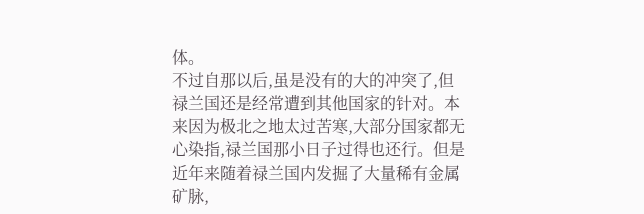体。
不过自那以后,虽是没有的大的冲突了,但禄兰国还是经常遭到其他国家的针对。本来因为极北之地太过苦寒,大部分国家都无心染指,禄兰国那小日子过得也还行。但是近年来随着禄兰国内发掘了大量稀有金属矿脉,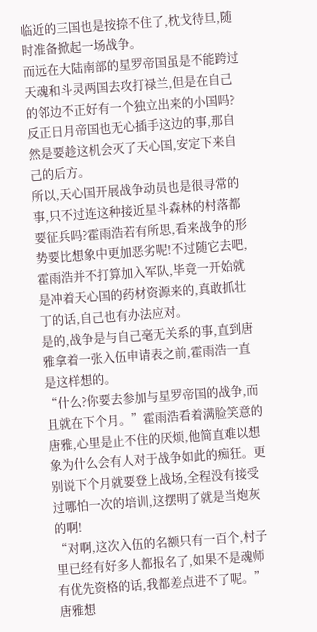临近的三国也是按捺不住了,枕戈待旦,随时准备掀起一场战争。
而远在大陆南部的星罗帝国虽是不能跨过天魂和斗灵两国去攻打禄兰,但是在自己的邻边不正好有一个独立出来的小国吗?反正日月帝国也无心插手这边的事,那自然是要趁这机会灭了天心国,安定下来自己的后方。
所以,天心国开展战争动员也是很寻常的事,只不过连这种接近星斗森林的村落都要征兵吗?霍雨浩若有所思,看来战争的形势要比想象中更加恶劣呢!不过随它去吧,霍雨浩并不打算加入军队,毕竟一开始就是冲着天心国的药材资源来的,真敢抓壮丁的话,自己也有办法应对。
是的,战争是与自己毫无关系的事,直到唐雅拿着一张入伍申请表之前,霍雨浩一直是这样想的。
“什么?你要去参加与星罗帝国的战争,而且就在下个月。”霍雨浩看着满脸笑意的唐雅,心里是止不住的厌烦,他简直难以想象为什么会有人对于战争如此的痴狂。更别说下个月就要登上战场,全程没有接受过哪怕一次的培训,这摆明了就是当炮灰的啊!
“对啊,这次入伍的名额只有一百个,村子里已经有好多人都报名了,如果不是魂师有优先资格的话,我都差点进不了呢。”唐雅想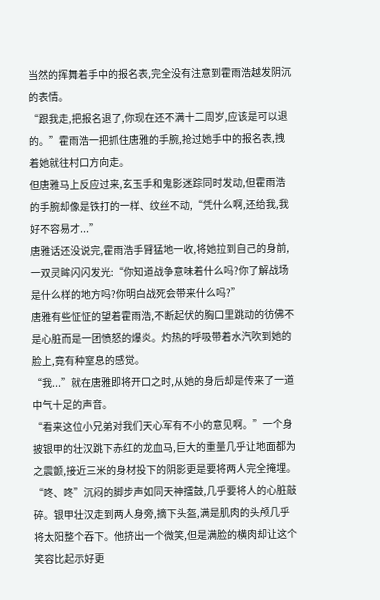当然的挥舞着手中的报名表,完全没有注意到霍雨浩越发阴沉的表情。
“跟我走,把报名退了,你现在还不满十二周岁,应该是可以退的。”霍雨浩一把抓住唐雅的手腕,抢过她手中的报名表,拽着她就往村口方向走。
但唐雅马上反应过来,玄玉手和鬼影迷踪同时发动,但霍雨浩的手腕却像是铁打的一样、纹丝不动,“凭什么啊,还给我,我好不容易才...”
唐雅话还没说完,霍雨浩手臂猛地一收,将她拉到自己的身前,一双灵眸闪闪发光:“你知道战争意味着什么吗?你了解战场是什么样的地方吗?你明白战死会带来什么吗?”
唐雅有些怔怔的望着霍雨浩,不断起伏的胸口里跳动的彷佛不是心脏而是一团愤怒的爆炎。灼热的呼吸带着水汽吹到她的脸上,竟有种窒息的感觉。
“我...”就在唐雅即将开口之时,从她的身后却是传来了一道中气十足的声音。
“看来这位小兄弟对我们天心军有不小的意见啊。”一个身披银甲的壮汉跳下赤红的龙血马,巨大的重量几乎让地面都为之震颤,接近三米的身材投下的阴影更是要将两人完全掩埋。
“咚、咚”沉闷的脚步声如同天神擂鼓,几乎要将人的心脏敲碎。银甲壮汉走到两人身旁,摘下头盔,满是肌肉的头颅几乎将太阳整个吞下。他挤出一个微笑,但是满脸的横肉却让这个笑容比起示好更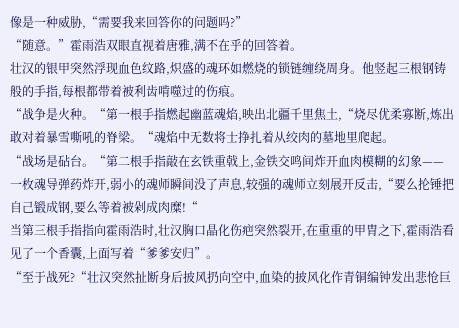像是一种威胁,“需要我来回答你的问题吗?”
“随意。”霍雨浩双眼直视着唐雅,满不在乎的回答着。
壮汉的银甲突然浮现血色纹路,炽盛的魂环如燃烧的锁链缠绕周身。他竖起三根钢铸般的手指,每根都带着被利齿啃噬过的伤痕。
“战争是火种。“第一根手指燃起幽蓝魂焰,映出北疆千里焦土,“烧尽优柔寡断,炼出敢对着暴雪嘶吼的脊梁。“魂焰中无数将士挣扎着从绞肉的墓地里爬起。
“战场是砧台。“第二根手指敲在玄铁重戟上,金铁交鸣间炸开血肉模糊的幻象——一枚魂导弹药炸开,弱小的魂师瞬间没了声息,较强的魂师立刻展开反击,“要么抡锤把自己锻成钢,要么等着被剁成肉糜!“
当第三根手指指向霍雨浩时,壮汉胸口晶化伤疤突然裂开,在重重的甲胄之下,霍雨浩看见了一个香囊,上面写着“爹爹安归”。
“至于战死?“壮汉突然扯断身后披风扔向空中,血染的披风化作青铜编钟发出悲怆巨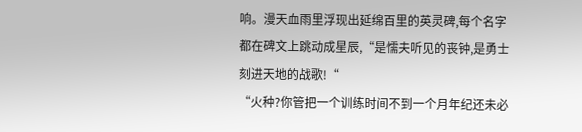响。漫天血雨里浮现出延绵百里的英灵碑,每个名字都在碑文上跳动成星辰,“是懦夫听见的丧钟,是勇士刻进天地的战歌!“
“火种?你管把一个训练时间不到一个月年纪还未必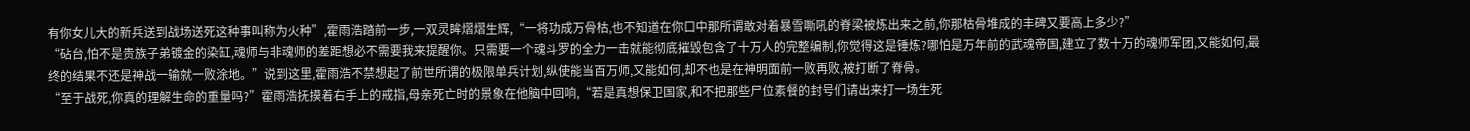有你女儿大的新兵送到战场送死这种事叫称为火种”,霍雨浩踏前一步,一双灵眸熠熠生辉,“一将功成万骨枯,也不知道在你口中那所谓敢对着暴雪嘶吼的脊梁被炼出来之前,你那枯骨堆成的丰碑又要高上多少?”
“砧台,怕不是贵族子弟镀金的染缸,魂师与非魂师的差距想必不需要我来提醒你。只需要一个魂斗罗的全力一击就能彻底摧毁包含了十万人的完整编制,你觉得这是锤炼?哪怕是万年前的武魂帝国,建立了数十万的魂师军团,又能如何,最终的结果不还是神战一输就一败涂地。”说到这里,霍雨浩不禁想起了前世所谓的极限单兵计划,纵使能当百万师,又能如何,却不也是在神明面前一败再败,被打断了脊骨。
“至于战死,你真的理解生命的重量吗?”霍雨浩抚摸着右手上的戒指,母亲死亡时的景象在他脑中回响,“若是真想保卫国家,和不把那些尸位素餐的封号们请出来打一场生死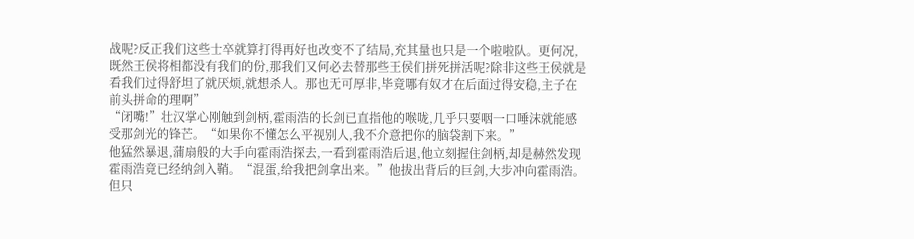战呢?反正我们这些士卒就算打得再好也改变不了结局,充其量也只是一个啦啦队。更何况,既然王侯将相都没有我们的份,那我们又何必去替那些王侯们拼死拼活呢?除非这些王侯就是看我们过得舒坦了就厌烦,就想杀人。那也无可厚非,毕竟哪有奴才在后面过得安稳,主子在前头拼命的理啊”
“闭嘴!”壮汉掌心刚触到剑柄,霍雨浩的长剑已直指他的喉咙,几乎只要咽一口唾沫就能感受那剑光的锋芒。“如果你不懂怎么平视别人,我不介意把你的脑袋割下来。”
他猛然暴退,蒲扇般的大手向霍雨浩探去,一看到霍雨浩后退,他立刻握住剑柄,却是赫然发现霍雨浩竟已经纳剑入鞘。“混蛋,给我把剑拿出来。”他拔出背后的巨剑,大步冲向霍雨浩。
但只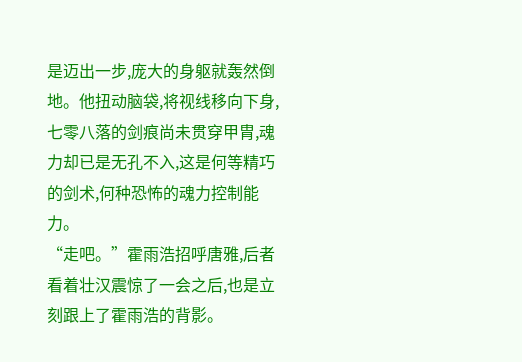是迈出一步,庞大的身躯就轰然倒地。他扭动脑袋,将视线移向下身,七零八落的剑痕尚未贯穿甲胄,魂力却已是无孔不入,这是何等精巧的剑术,何种恐怖的魂力控制能力。
“走吧。”霍雨浩招呼唐雅,后者看着壮汉震惊了一会之后,也是立刻跟上了霍雨浩的背影。